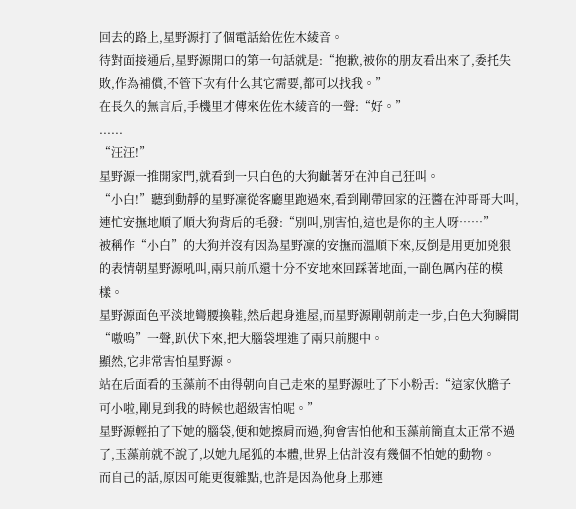回去的路上,星野源打了個電話給佐佐木綾音。
待對面接通后,星野源開口的第一句話就是:“抱歉,被你的朋友看出來了,委托失敗,作為補償,不管下次有什么其它需要,都可以找我。”
在長久的無言后,手機里才傳來佐佐木綾音的一聲:“好。”
......
“汪汪!”
星野源一推開家門,就看到一只白色的大狗齜著牙在沖自己狂叫。
“小白!”聽到動靜的星野凜從客廳里跑過來,看到剛帶回家的汪醬在沖哥哥大叫,連忙安撫地順了順大狗背后的毛發:“別叫,別害怕,這也是你的主人呀……”
被稱作“小白”的大狗并沒有因為星野凜的安撫而溫順下來,反倒是用更加兇狠的表情朝星野源吼叫,兩只前爪還十分不安地來回踩著地面,一副色厲內荏的模樣。
星野源面色平淡地彎腰換鞋,然后起身進屋,而星野源剛朝前走一步,白色大狗瞬間“嗷嗚”一聲,趴伏下來,把大腦袋埋進了兩只前腿中。
顯然,它非常害怕星野源。
站在后面看的玉藻前不由得朝向自己走來的星野源吐了下小粉舌:“這家伙膽子可小啦,剛見到我的時候也超級害怕呢。”
星野源輕拍了下她的腦袋,便和她擦肩而過,狗會害怕他和玉藻前簡直太正常不過了,玉藻前就不說了,以她九尾狐的本體,世界上估計沒有幾個不怕她的動物。
而自己的話,原因可能更復雜點,也許是因為他身上那連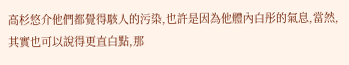高杉悠介他們都覺得駭人的污染,也許是因為他體內白彤的氣息,當然,其實也可以說得更直白點,那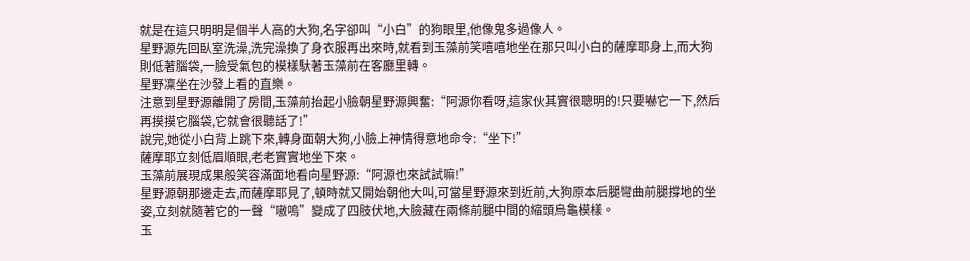就是在這只明明是個半人高的大狗,名字卻叫“小白”的狗眼里,他像鬼多過像人。
星野源先回臥室洗澡,洗完澡換了身衣服再出來時,就看到玉藻前笑嘻嘻地坐在那只叫小白的薩摩耶身上,而大狗則低著腦袋,一臉受氣包的模樣馱著玉藻前在客廳里轉。
星野凜坐在沙發上看的直樂。
注意到星野源離開了房間,玉藻前抬起小臉朝星野源興奮:“阿源你看呀,這家伙其實很聰明的!只要嚇它一下,然后再摸摸它腦袋,它就會很聽話了!”
說完,她從小白背上跳下來,轉身面朝大狗,小臉上神情得意地命令:“坐下!”
薩摩耶立刻低眉順眼,老老實實地坐下來。
玉藻前展現成果般笑容滿面地看向星野源:“阿源也來試試嘛!”
星野源朝那邊走去,而薩摩耶見了,頓時就又開始朝他大叫,可當星野源來到近前,大狗原本后腿彎曲前腿撐地的坐姿,立刻就隨著它的一聲“嗷嗚”變成了四肢伏地,大臉藏在兩條前腿中間的縮頭烏龜模樣。
玉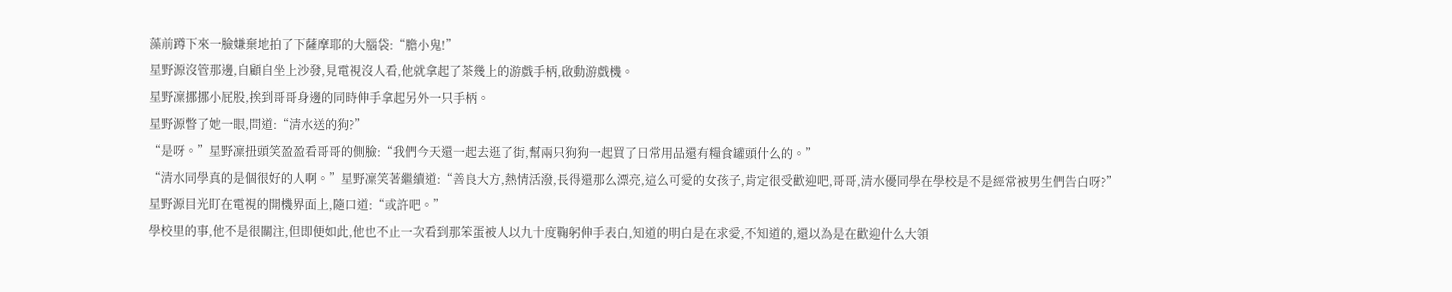藻前蹲下來一臉嫌棄地拍了下薩摩耶的大腦袋:“膽小鬼!”
星野源沒管那邊,自顧自坐上沙發,見電視沒人看,他就拿起了茶幾上的游戲手柄,啟動游戲機。
星野凜挪挪小屁股,挨到哥哥身邊的同時伸手拿起另外一只手柄。
星野源瞥了她一眼,問道:“清水送的狗?”
“是呀。”星野凜扭頭笑盈盈看哥哥的側臉:“我們今天還一起去逛了街,幫兩只狗狗一起買了日常用品還有糧食罐頭什么的。”
“清水同學真的是個很好的人啊。”星野凜笑著繼續道:“善良大方,熱情活潑,長得還那么漂亮,這么可愛的女孩子,肯定很受歡迎吧,哥哥,清水優同學在學校是不是經常被男生們告白呀?”
星野源目光盯在電視的開機界面上,隨口道:“或許吧。”
學校里的事,他不是很關注,但即便如此,他也不止一次看到那笨蛋被人以九十度鞠躬伸手表白,知道的明白是在求愛,不知道的,還以為是在歡迎什么大領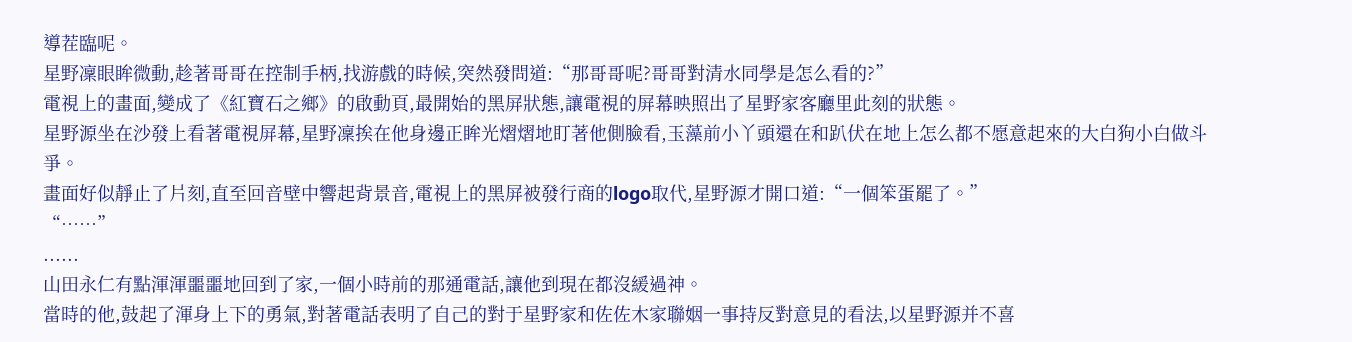導茬臨呢。
星野凜眼眸微動,趁著哥哥在控制手柄,找游戲的時候,突然發問道:“那哥哥呢?哥哥對清水同學是怎么看的?”
電視上的畫面,變成了《紅寶石之鄉》的啟動頁,最開始的黑屏狀態,讓電視的屏幕映照出了星野家客廳里此刻的狀態。
星野源坐在沙發上看著電視屏幕,星野凜挨在他身邊正眸光熠熠地盯著他側臉看,玉藻前小丫頭還在和趴伏在地上怎么都不愿意起來的大白狗小白做斗爭。
畫面好似靜止了片刻,直至回音壁中響起背景音,電視上的黑屏被發行商的logo取代,星野源才開口道:“一個笨蛋罷了。”
“……”
......
山田永仁有點渾渾噩噩地回到了家,一個小時前的那通電話,讓他到現在都沒緩過神。
當時的他,鼓起了渾身上下的勇氣,對著電話表明了自己的對于星野家和佐佐木家聯姻一事持反對意見的看法,以星野源并不喜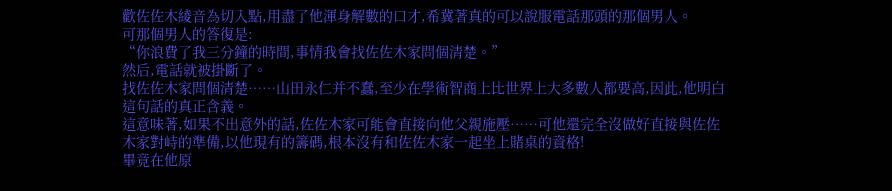歡佐佐木綾音為切入點,用盡了他渾身解數的口才,希冀著真的可以說服電話那頭的那個男人。
可那個男人的答復是:
“你浪費了我三分鐘的時間,事情我會找佐佐木家問個清楚。”
然后,電話就被掛斷了。
找佐佐木家問個清楚……山田永仁并不蠢,至少在學術智商上比世界上大多數人都要高,因此,他明白這句話的真正含義。
這意味著,如果不出意外的話,佐佐木家可能會直接向他父親施壓……可他還完全沒做好直接與佐佐木家對峙的準備,以他現有的籌碼,根本沒有和佐佐木家一起坐上賭桌的資格!
畢竟在他原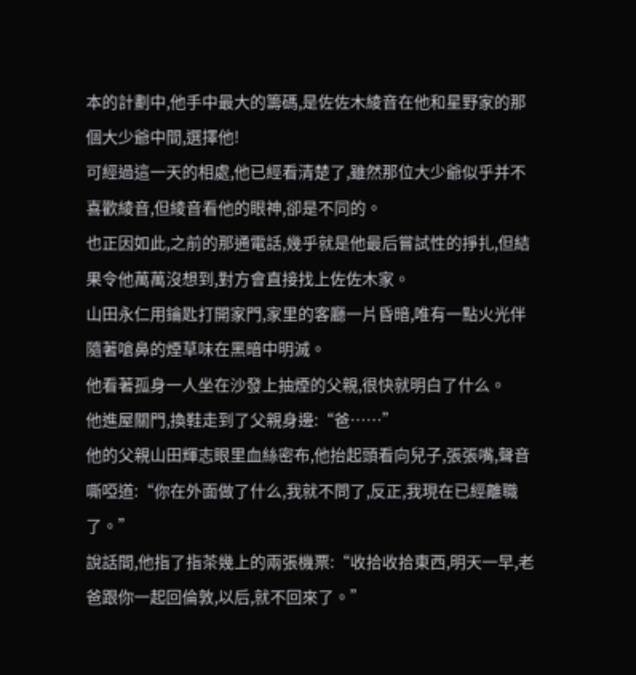本的計劃中,他手中最大的籌碼,是佐佐木綾音在他和星野家的那個大少爺中間,選擇他!
可經過這一天的相處,他已經看清楚了,雖然那位大少爺似乎并不喜歡綾音,但綾音看他的眼神,卻是不同的。
也正因如此,之前的那通電話,幾乎就是他最后嘗試性的掙扎,但結果令他萬萬沒想到,對方會直接找上佐佐木家。
山田永仁用鑰匙打開家門,家里的客廳一片昏暗,唯有一點火光伴隨著嗆鼻的煙草味在黑暗中明滅。
他看著孤身一人坐在沙發上抽煙的父親,很快就明白了什么。
他進屋關門,換鞋走到了父親身邊:“爸……”
他的父親山田輝志眼里血絲密布,他抬起頭看向兒子,張張嘴,聲音嘶啞道:“你在外面做了什么,我就不問了,反正,我現在已經離職了。”
說話間,他指了指茶幾上的兩張機票:“收拾收拾東西,明天一早,老爸跟你一起回倫敦,以后,就不回來了。”